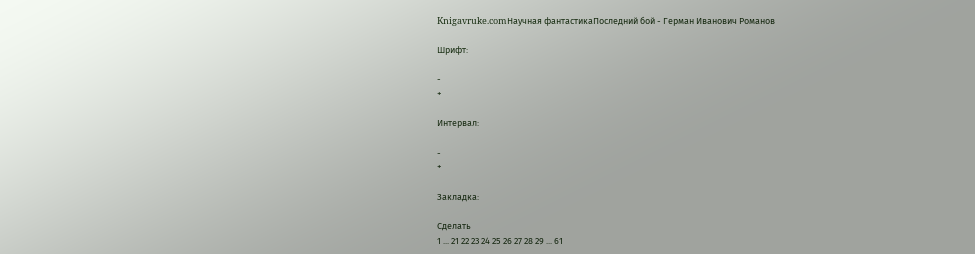Knigavruke.comНаучная фантастикаПоследний бой - Герман Иванович Романов

Шрифт:

-
+

Интервал:

-
+

Закладка:

Сделать
1 ... 21 22 23 24 25 26 27 28 29 ... 61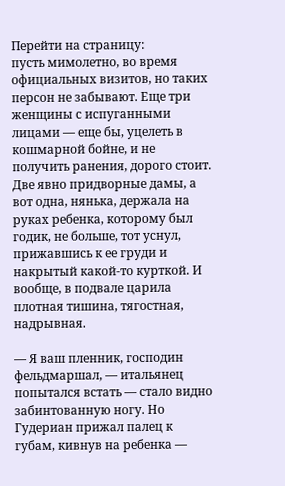Перейти на страницу:
пусть мимолетно, во время официальных визитов, но таких персон не забывают. Еще три женщины с испуганными лицами — еще бы, уцелеть в кошмарной бойне, и не получить ранения, дорого стоит. Две явно придворные дамы, а вот одна, нянька, держала на руках ребенка, которому был годик, не больше, тот уснул, прижавшись к ее груди и накрытый какой-то курткой. И вообще, в подвале царила плотная тишина, тягостная, надрывная.

— Я ваш пленник, господин фельдмаршал, — итальянец попытался встать — стало видно забинтованную ногу. Но Гудериан прижал палец к губам, кивнув на ребенка —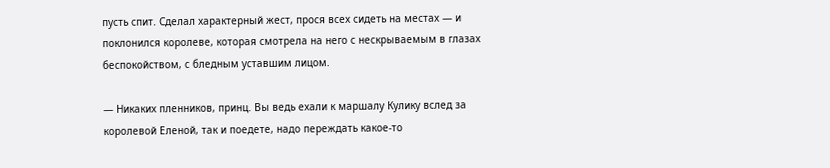пусть спит. Сделал характерный жест, прося всех сидеть на местах — и поклонился королеве, которая смотрела на него с нескрываемым в глазах беспокойством, с бледным уставшим лицом.

— Никаких пленников, принц. Вы ведь ехали к маршалу Кулику вслед за королевой Еленой, так и поедете, надо переждать какое-то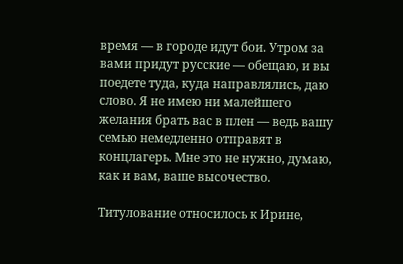время — в городе идут бои. Утром за вами придут русские — обещаю, и вы поедете туда, куда направлялись, даю слово. Я не имею ни малейшего желания брать вас в плен — ведь вашу семью немедленно отправят в концлагерь. Мне это не нужно, думаю, как и вам, ваше высочество.

Титулование относилось к Ирине,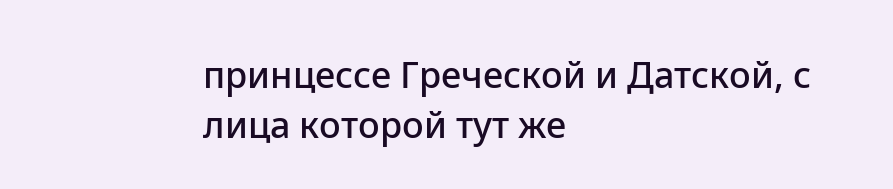принцессе Греческой и Датской, с лица которой тут же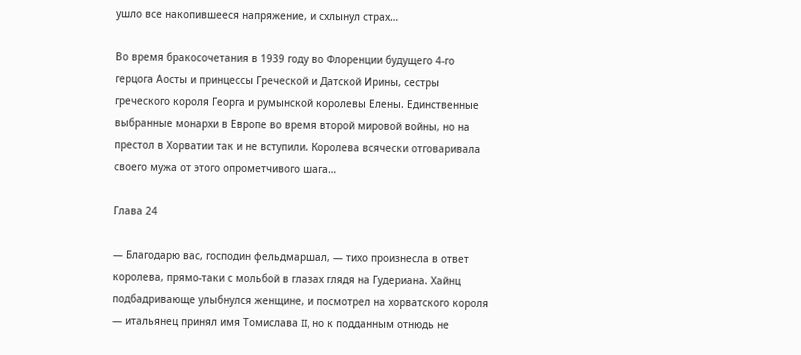ушло все накопившееся напряжение, и схлынул страх…

Во время бракосочетания в 1939 году во Флоренции будущего 4-го герцога Аосты и принцессы Греческой и Датской Ирины, сестры греческого короля Георга и румынской королевы Елены. Единственные выбранные монархи в Европе во время второй мировой войны, но на престол в Хорватии так и не вступили. Королева всячески отговаривала своего мужа от этого опрометчивого шага…

Глава 24

— Благодарю вас, господин фельдмаршал, — тихо произнесла в ответ королева, прямо-таки с мольбой в глазах глядя на Гудериана. Хайнц подбадривающе улыбнулся женщине, и посмотрел на хорватского короля — итальянец принял имя Томислава II, но к подданным отнюдь не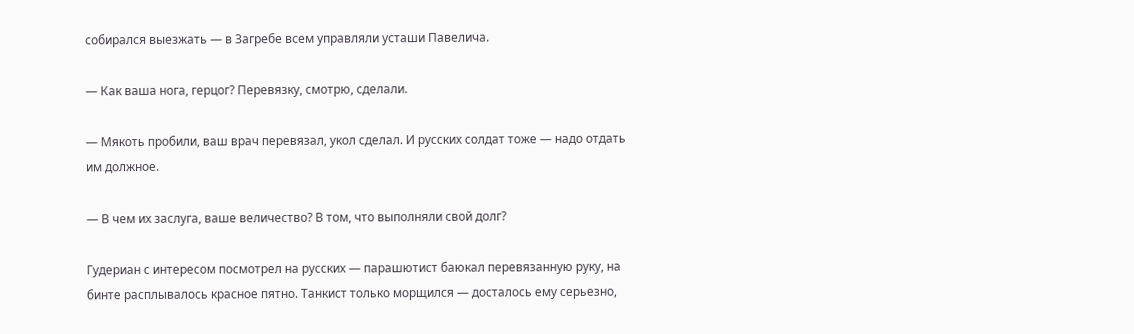собирался выезжать — в Загребе всем управляли усташи Павелича.

— Как ваша нога, герцог? Перевязку, смотрю, сделали.

— Мякоть пробили, ваш врач перевязал, укол сделал. И русских солдат тоже — надо отдать им должное.

— В чем их заслуга, ваше величество? В том, что выполняли свой долг?

Гудериан с интересом посмотрел на русских — парашютист баюкал перевязанную руку, на бинте расплывалось красное пятно. Танкист только морщился — досталось ему серьезно,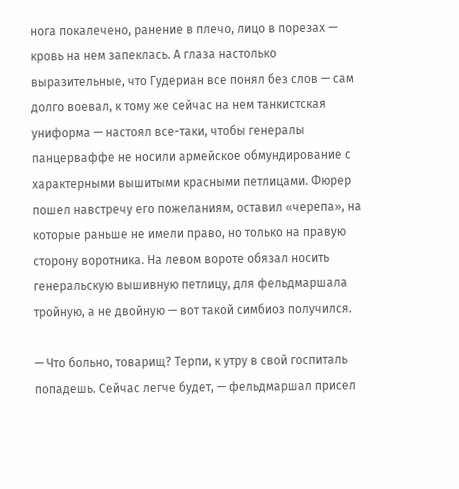нога покалечено, ранение в плечо, лицо в порезах — кровь на нем запеклась. А глаза настолько выразительные, что Гудериан все понял без слов — сам долго воевал, к тому же сейчас на нем танкистская униформа — настоял все-таки, чтобы генералы панцерваффе не носили армейское обмундирование с характерными вышитыми красными петлицами. Фюрер пошел навстречу его пожеланиям, оставил «черепа», на которые раньше не имели право, но только на правую сторону воротника. На левом вороте обязал носить генеральскую вышивную петлицу, для фельдмаршала тройную, а не двойную — вот такой симбиоз получился.

— Что больно, товарищ? Терпи, к утру в свой госпиталь попадешь. Сейчас легче будет, — фельдмаршал присел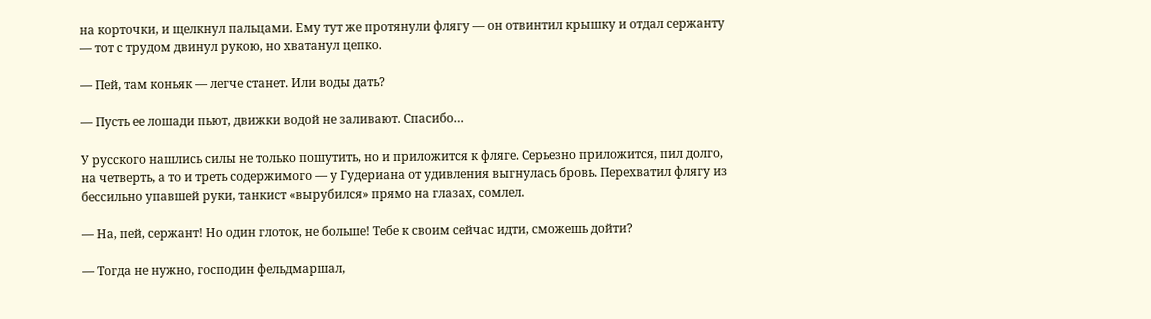на корточки, и щелкнул пальцами. Ему тут же протянули флягу — он отвинтил крышку и отдал сержанту — тот с трудом двинул рукою, но хватанул цепко.

— Пей, там коньяк — легче станет. Или воды дать?

— Пусть ее лошади пьют, движки водой не заливают. Спасибо…

У русского нашлись силы не только пошутить, но и приложится к фляге. Серьезно приложится, пил долго, на четверть, а то и треть содержимого — у Гудериана от удивления выгнулась бровь. Перехватил флягу из бессильно упавшей руки, танкист «вырубился» прямо на глазах, сомлел.

— На, пей, сержант! Но один глоток, не больше! Тебе к своим сейчас идти, сможешь дойти?

— Тогда не нужно, господин фельдмаршал,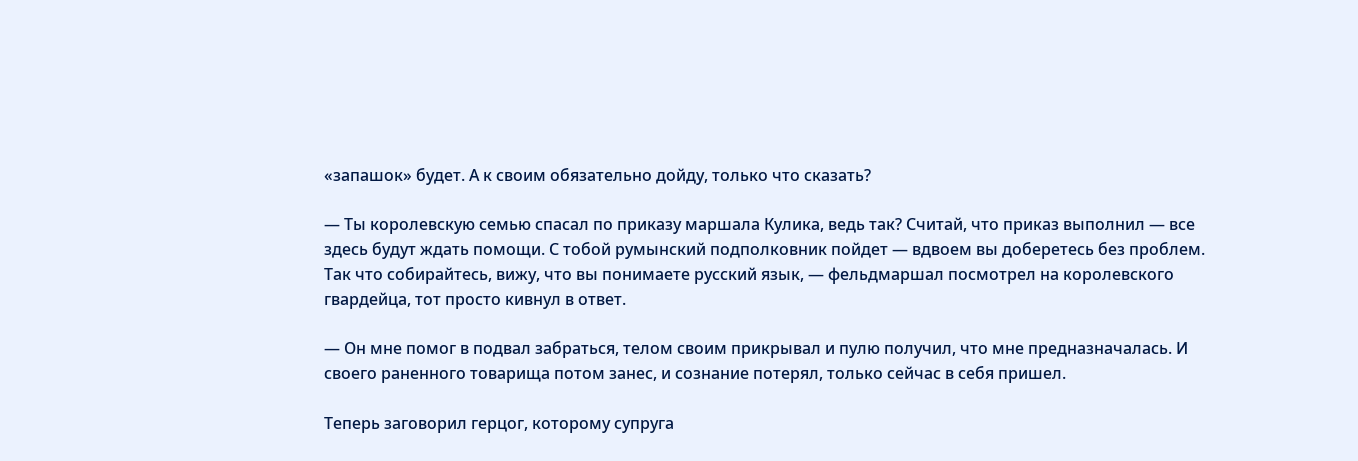«запашок» будет. А к своим обязательно дойду, только что сказать?

— Ты королевскую семью спасал по приказу маршала Кулика, ведь так? Считай, что приказ выполнил — все здесь будут ждать помощи. С тобой румынский подполковник пойдет — вдвоем вы доберетесь без проблем. Так что собирайтесь, вижу, что вы понимаете русский язык, — фельдмаршал посмотрел на королевского гвардейца, тот просто кивнул в ответ.

— Он мне помог в подвал забраться, телом своим прикрывал и пулю получил, что мне предназначалась. И своего раненного товарища потом занес, и сознание потерял, только сейчас в себя пришел.

Теперь заговорил герцог, которому супруга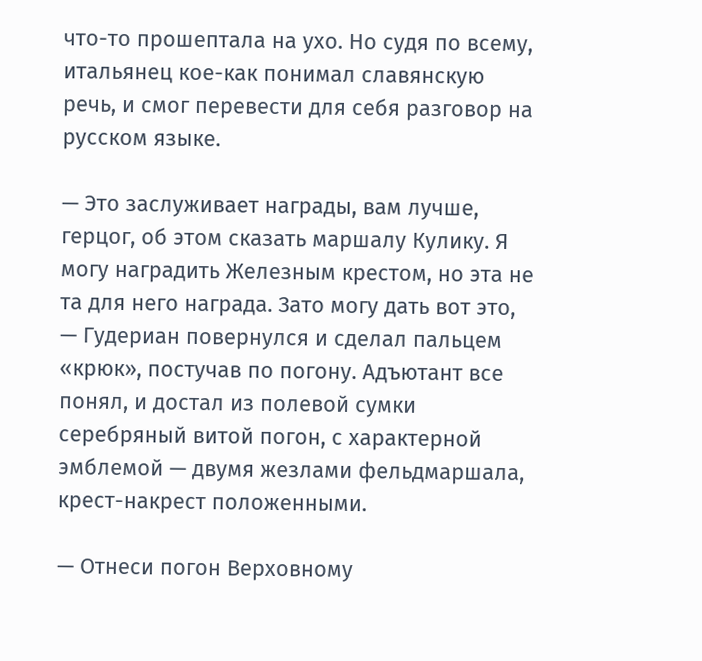что-то прошептала на ухо. Но судя по всему, итальянец кое-как понимал славянскую речь, и смог перевести для себя разговор на русском языке.

— Это заслуживает награды, вам лучше, герцог, об этом сказать маршалу Кулику. Я могу наградить Железным крестом, но эта не та для него награда. Зато могу дать вот это, — Гудериан повернулся и сделал пальцем «крюк», постучав по погону. Адъютант все понял, и достал из полевой сумки серебряный витой погон, с характерной эмблемой — двумя жезлами фельдмаршала, крест-накрест положенными.

— Отнеси погон Верховному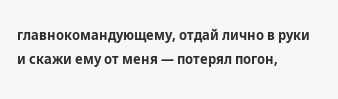главнокомандующему, отдай лично в руки и скажи ему от меня — потерял погон,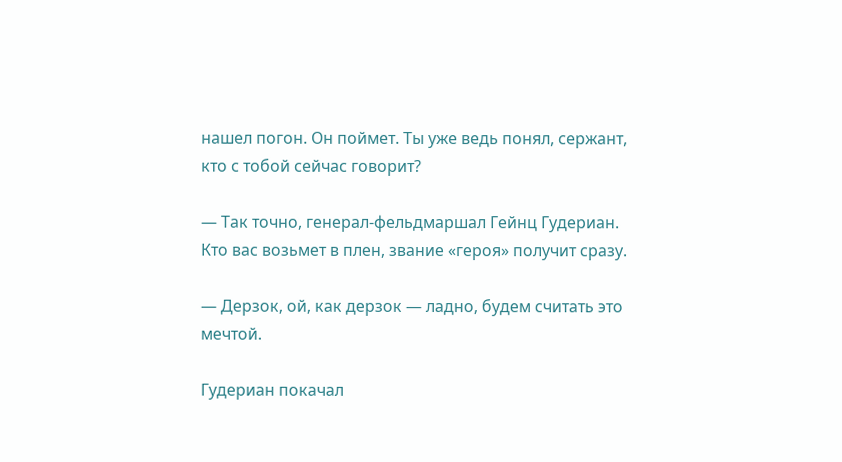нашел погон. Он поймет. Ты уже ведь понял, сержант, кто с тобой сейчас говорит?

— Так точно, генерал-фельдмаршал Гейнц Гудериан. Кто вас возьмет в плен, звание «героя» получит сразу.

— Дерзок, ой, как дерзок — ладно, будем считать это мечтой.

Гудериан покачал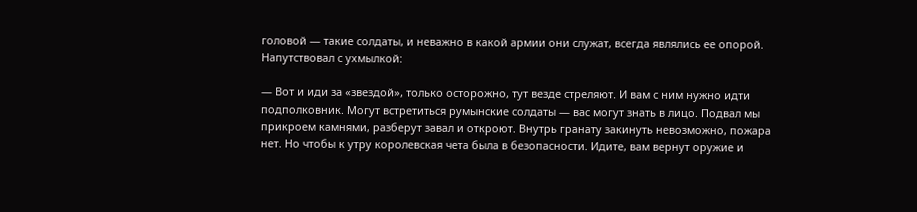головой — такие солдаты, и неважно в какой армии они служат, всегда являлись ее опорой. Напутствовал с ухмылкой:

— Вот и иди за «звездой», только осторожно, тут везде стреляют. И вам с ним нужно идти подполковник. Могут встретиться румынские солдаты — вас могут знать в лицо. Подвал мы прикроем камнями, разберут завал и откроют. Внутрь гранату закинуть невозможно, пожара нет. Но чтобы к утру королевская чета была в безопасности. Идите, вам вернут оружие и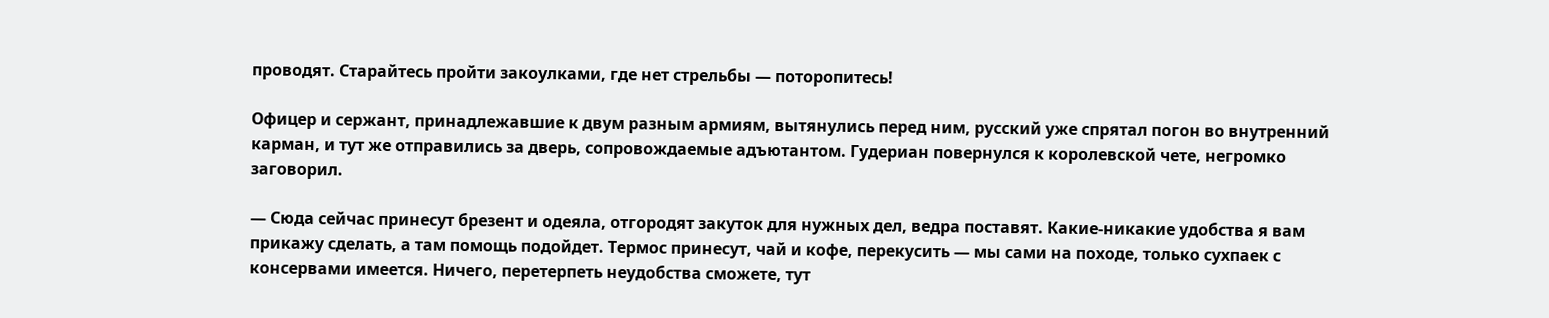проводят. Старайтесь пройти закоулками, где нет стрельбы — поторопитесь!

Офицер и сержант, принадлежавшие к двум разным армиям, вытянулись перед ним, русский уже спрятал погон во внутренний карман, и тут же отправились за дверь, сопровождаемые адъютантом. Гудериан повернулся к королевской чете, негромко заговорил.

— Сюда сейчас принесут брезент и одеяла, отгородят закуток для нужных дел, ведра поставят. Какие-никакие удобства я вам прикажу сделать, а там помощь подойдет. Термос принесут, чай и кофе, перекусить — мы сами на походе, только сухпаек с консервами имеется. Ничего, перетерпеть неудобства сможете, тут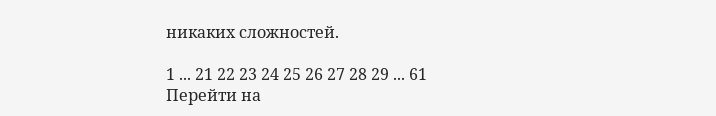никаких сложностей.

1 ... 21 22 23 24 25 26 27 28 29 ... 61
Перейти на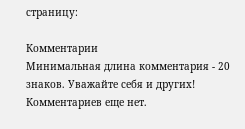страницу:

Комментарии
Минимальная длина комментария - 20 знаков. Уважайте себя и других!
Комментариев еще нет.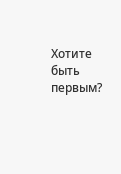Хотите быть первым?